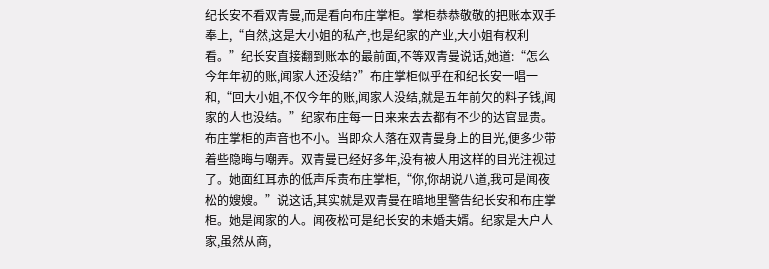纪长安不看双青曼,而是看向布庄掌柜。掌柜恭恭敬敬的把账本双手奉上,“自然,这是大小姐的私产,也是纪家的产业,大小姐有权利看。”纪长安直接翻到账本的最前面,不等双青曼说话,她道:“怎么今年年初的账,闻家人还没结?”布庄掌柜似乎在和纪长安一唱一和,“回大小姐,不仅今年的账,闻家人没结,就是五年前欠的料子钱,闻家的人也没结。”纪家布庄每一日来来去去都有不少的达官显贵。布庄掌柜的声音也不小。当即众人落在双青曼身上的目光,便多少带着些隐晦与嘲弄。双青曼已经好多年,没有被人用这样的目光注视过了。她面红耳赤的低声斥责布庄掌柜,“你,你胡说八道,我可是闻夜松的嫂嫂。”说这话,其实就是双青曼在暗地里警告纪长安和布庄掌柜。她是闻家的人。闻夜松可是纪长安的未婚夫婿。纪家是大户人家,虽然从商,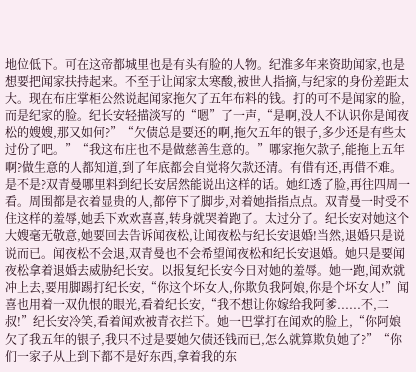地位低下。可在这帝都城里也是有头有脸的人物。纪淮多年来资助闻家,也是想要把闻家扶持起来。不至于让闻家太寒酸,被世人指摘,与纪家的身份差距太大。现在布庄掌柜公然说起闻家拖欠了五年布料的钱。打的可不是闻家的脸,而是纪家的脸。纪长安轻描淡写的“嗯”了一声,“是啊,没人不认识你是闻夜松的嫂嫂,那又如何?”“欠债总是要还的啊,拖欠五年的银子,多少还是有些太过份了吧。”“我这布庄也不是做慈善生意的。”哪家拖欠款子,能拖上五年啊?做生意的人都知道,到了年底都会自觉将欠款还清。有借有还,再借不难。是不是?双青曼哪里料到纪长安居然能说出这样的话。她红透了脸,再往四周一看。周围都是衣着显贵的人,都停下了脚步,对着她指指点点。双青曼一时受不住这样的羞辱,她丢下欢欢喜喜,转身就哭着跑了。太过分了。纪长安对她这个大嫂毫无敬意,她要回去告诉闻夜松,让闻夜松与纪长安退婚!当然,退婚只是说说而已。闻夜松不会退,双青曼也不会希望闻夜松和纪长安退婚。她只是要闻夜松拿着退婚去威胁纪长安。以报复纪长安今日对她的羞辱。她一跑,闻欢就冲上去,要用脚踢打纪长安,“你这个坏女人,你欺负我阿娘,你是个坏女人!”闻喜也用着一双仇恨的眼光,看着纪长安,“我不想让你嫁给我阿爹......不,二叔!”纪长安冷笑,看着闻欢被青衣拦下。她一巴掌打在闻欢的脸上,“你阿娘欠了我五年的银子,我只不过是要她欠债还钱而已,怎么就算欺负她了?”“你们一家子从上到下都不是好东西,拿着我的东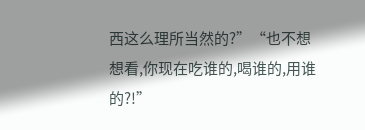西这么理所当然的?”“也不想想看,你现在吃谁的,喝谁的,用谁的?!”